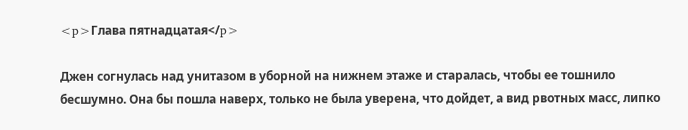<p>Глава пятнадцатая</p>

Джен согнулась над унитазом в уборной на нижнем этаже и старалась, чтобы ее тошнило бесшумно. Она бы пошла наверх, только не была уверена, что дойдет, а вид рвотных масс, липко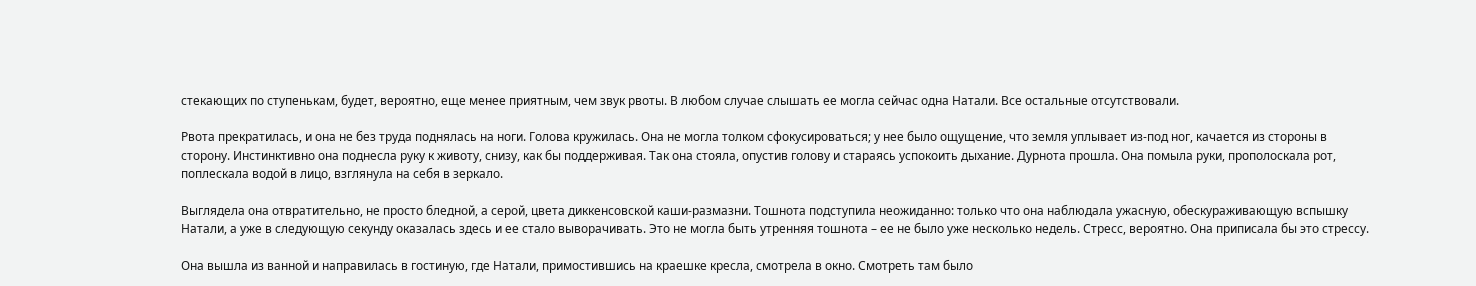стекающих по ступенькам, будет, вероятно, еще менее приятным, чем звук рвоты. В любом случае слышать ее могла сейчас одна Натали. Все остальные отсутствовали.

Рвота прекратилась, и она не без труда поднялась на ноги. Голова кружилась. Она не могла толком сфокусироваться; у нее было ощущение, что земля уплывает из-под ног, качается из стороны в сторону. Инстинктивно она поднесла руку к животу, снизу, как бы поддерживая. Так она стояла, опустив голову и стараясь успокоить дыхание. Дурнота прошла. Она помыла руки, прополоскала рот, поплескала водой в лицо, взглянула на себя в зеркало.

Выглядела она отвратительно, не просто бледной, а серой, цвета диккенсовской каши-размазни. Тошнота подступила неожиданно: только что она наблюдала ужасную, обескураживающую вспышку Натали, а уже в следующую секунду оказалась здесь и ее стало выворачивать. Это не могла быть утренняя тошнота – ее не было уже несколько недель. Стресс, вероятно. Она приписала бы это стрессу.

Она вышла из ванной и направилась в гостиную, где Натали, примостившись на краешке кресла, смотрела в окно. Смотреть там было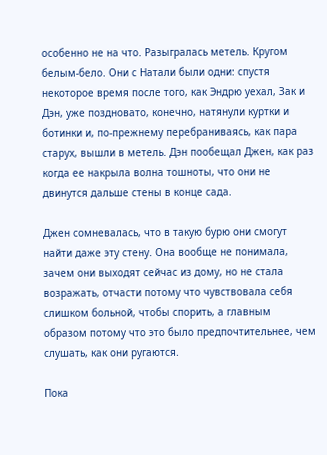особенно не на что. Разыгралась метель. Кругом белым-бело. Они с Натали были одни: спустя некоторое время после того, как Эндрю уехал, Зак и Дэн, уже поздновато, конечно, натянули куртки и ботинки и, по-прежнему перебраниваясь, как пара старух, вышли в метель. Дэн пообещал Джен, как раз когда ее накрыла волна тошноты, что они не двинутся дальше стены в конце сада.

Джен сомневалась, что в такую бурю они смогут найти даже эту стену. Она вообще не понимала, зачем они выходят сейчас из дому, но не стала возражать, отчасти потому что чувствовала себя слишком больной, чтобы спорить, а главным образом потому что это было предпочтительнее, чем слушать, как они ругаются.

Пока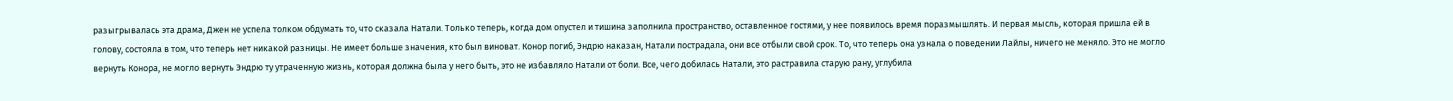разыгрывалась эта драма, Джен не успела толком обдумать то, что сказала Натали. Только теперь, когда дом опустел и тишина заполнила пространство, оставленное гостями, у нее появилось время поразмышлять. И первая мысль, которая пришла ей в голову, состояла в том, что теперь нет никакой разницы. Не имеет больше значения, кто был виноват. Конор погиб, Эндрю наказан, Натали пострадала, они все отбыли свой срок. То, что теперь она узнала о поведении Лайлы, ничего не меняло. Это не могло вернуть Конора, не могло вернуть Эндрю ту утраченную жизнь, которая должна была у него быть, это не избавляло Натали от боли. Все, чего добилась Натали, это растравила старую рану, углубила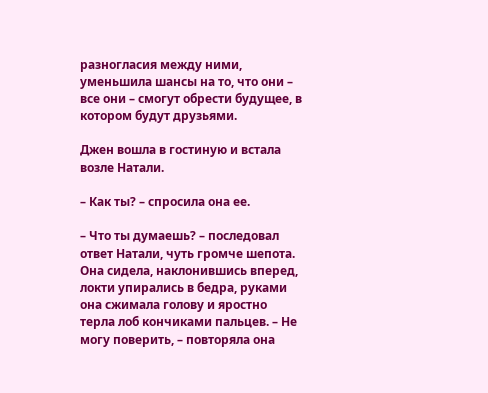разногласия между ними, уменьшила шансы на то, что они – все они – смогут обрести будущее, в котором будут друзьями.

Джен вошла в гостиную и встала возле Натали.

– Как ты? – спросила она ее.

– Что ты думаешь? – последовал ответ Натали, чуть громче шепота. Она сидела, наклонившись вперед, локти упирались в бедра, руками она сжимала голову и яростно терла лоб кончиками пальцев. – Не могу поверить, – повторяла она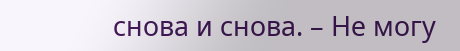снова и снова. – Не могу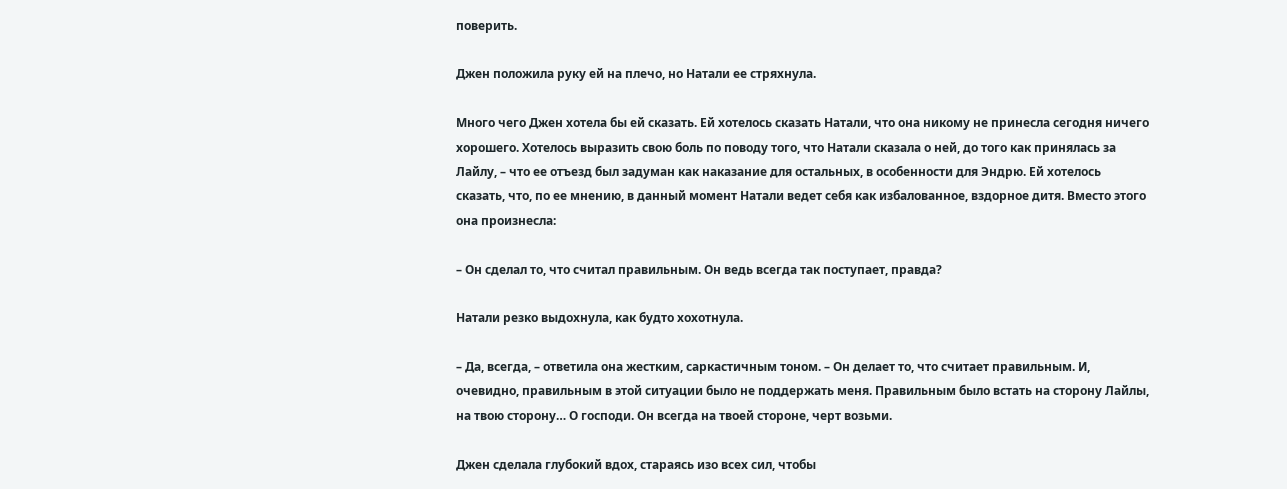поверить.

Джен положила руку ей на плечо, но Натали ее стряхнула.

Много чего Джен хотела бы ей сказать. Ей хотелось сказать Натали, что она никому не принесла сегодня ничего хорошего. Хотелось выразить свою боль по поводу того, что Натали сказала о ней, до того как принялась за Лайлу, – что ее отъезд был задуман как наказание для остальных, в особенности для Эндрю. Ей хотелось сказать, что, по ее мнению, в данный момент Натали ведет себя как избалованное, вздорное дитя. Вместо этого она произнесла:

– Он сделал то, что считал правильным. Он ведь всегда так поступает, правда?

Натали резко выдохнула, как будто хохотнула.

– Да, всегда, – ответила она жестким, саркастичным тоном. – Он делает то, что считает правильным. И, очевидно, правильным в этой ситуации было не поддержать меня. Правильным было встать на сторону Лайлы, на твою сторону… О господи. Он всегда на твоей стороне, черт возьми.

Джен сделала глубокий вдох, стараясь изо всех сил, чтобы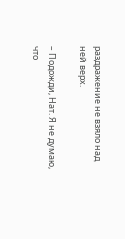раздражение не взяло над ней верх.

– Подожди, Нат. Я не думаю, что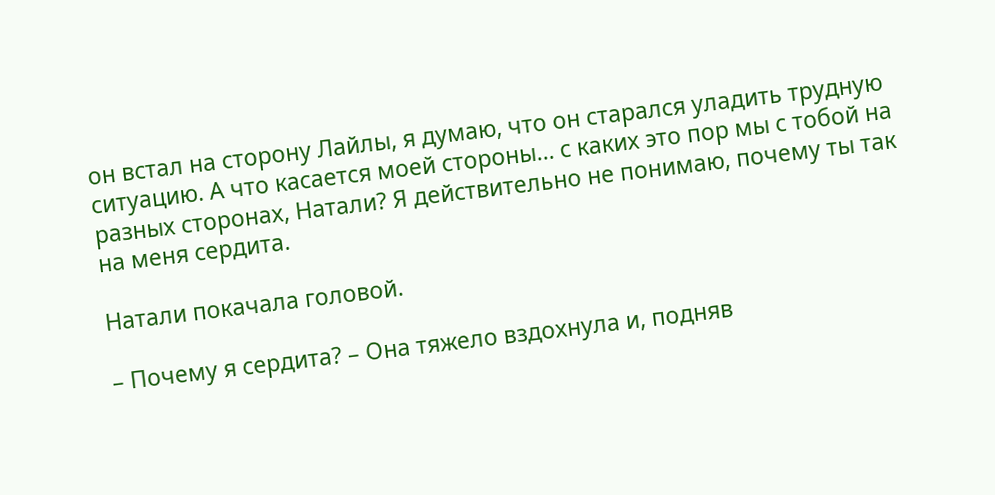он встал на сторону Лайлы, я думаю, что он старался уладить трудную ситуацию. А что касается моей стороны… с каких это пор мы с тобой на разных сторонах, Натали? Я действительно не понимаю, почему ты так на меня сердита.

Натали покачала головой.

– Почему я сердита? – Она тяжело вздохнула и, подняв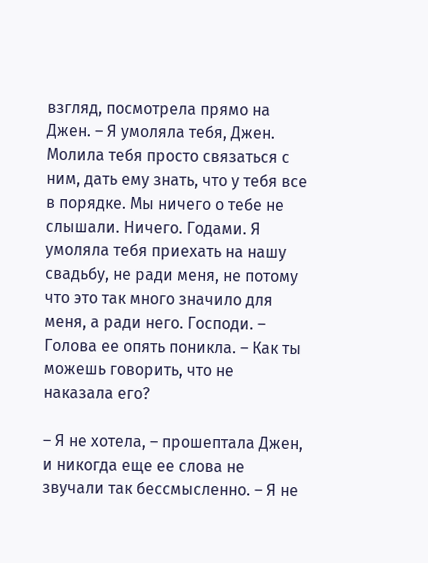взгляд, посмотрела прямо на Джен. – Я умоляла тебя, Джен. Молила тебя просто связаться с ним, дать ему знать, что у тебя все в порядке. Мы ничего о тебе не слышали. Ничего. Годами. Я умоляла тебя приехать на нашу свадьбу, не ради меня, не потому что это так много значило для меня, а ради него. Господи. – Голова ее опять поникла. – Как ты можешь говорить, что не наказала его?

– Я не хотела, – прошептала Джен, и никогда еще ее слова не звучали так бессмысленно. – Я не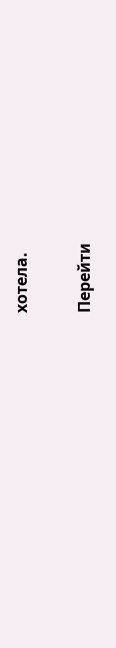хотела.

Перейти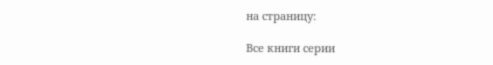на страницу:

Все книги серии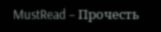MustRead – Прочесть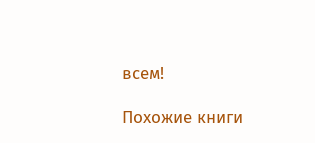всем!

Похожие книги